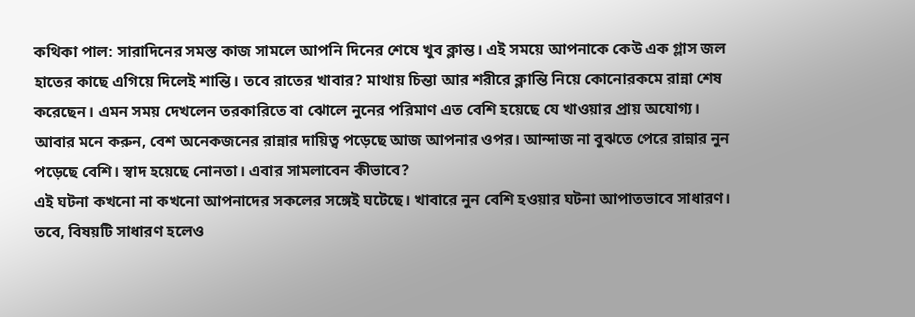কথিকা পাল: সারাদিনের সমস্ত কাজ সামলে আপনি দিনের শেষে খুব ক্লান্ত। এই সময়ে আপনাকে কেউ এক গ্লাস জল হাতের কাছে এগিয়ে দিলেই শান্তি। তবে রাতের খাবার? মাথায় চিন্তা আর শরীরে ক্লান্তি নিয়ে কোনোরকমে রান্না শেষ করেছেন। এমন সময় দেখলেন তরকারিতে বা ঝোলে নুনের পরিমাণ এত বেশি হয়েছে যে খাওয়ার প্রায় অযোগ্য। আবার মনে করুন, বেশ অনেকজনের রান্নার দায়িত্ব পড়েছে আজ আপনার ওপর। আন্দাজ না বুঝতে পেরে রান্নার নুন পড়েছে বেশি। স্বাদ হয়েছে নোনতা। এবার সামলাবেন কীভাবে?
এই ঘটনা কখনো না কখনো আপনাদের সকলের সঙ্গেই ঘটেছে। খাবারে নুন বেশি হওয়ার ঘটনা আপাতভাবে সাধারণ। তবে, বিষয়টি সাধারণ হলেও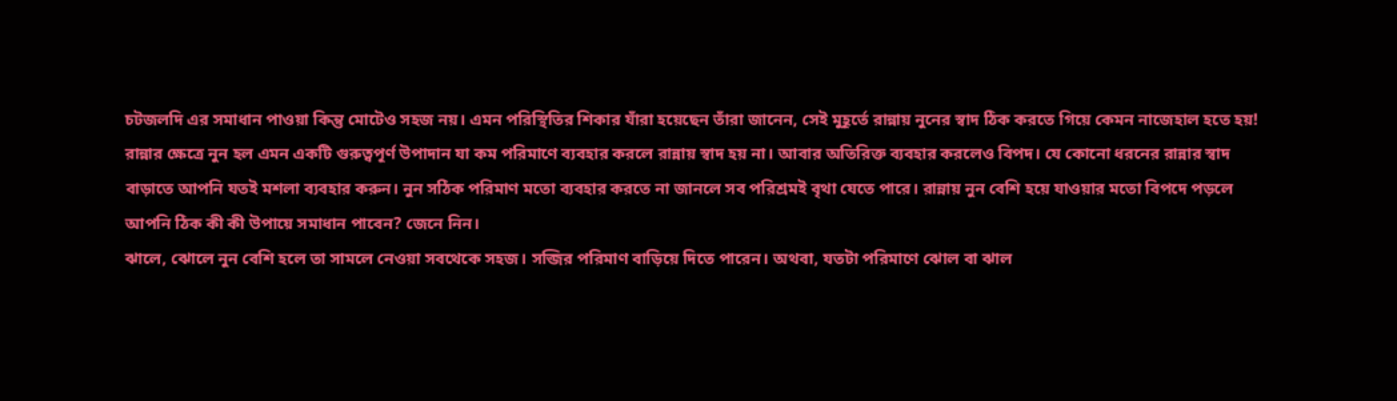চটজলদি এর সমাধান পাওয়া কিন্তু মোটেও সহজ নয়। এমন পরিস্থিতির শিকার যাঁরা হয়েছেন তাঁরা জানেন, সেই মুহূর্তে রান্নায় নুনের স্বাদ ঠিক করতে গিয়ে কেমন নাজেহাল হতে হয়!
রান্নার ক্ষেত্রে নুন হল এমন একটি গুরুত্বপূর্ণ উপাদান যা কম পরিমাণে ব্যবহার করলে রান্নায় স্বাদ হয় না। আবার অতিরিক্ত ব্যবহার করলেও বিপদ। যে কোনো ধরনের রান্নার স্বাদ বাড়াতে আপনি যতই মশলা ব্যবহার করুন। নুন সঠিক পরিমাণ মতো ব্যবহার করতে না জানলে সব পরিশ্রমই বৃথা যেতে পারে। রান্নায় নুন বেশি হয়ে যাওয়ার মতো বিপদে পড়লে আপনি ঠিক কী কী উপায়ে সমাধান পাবেন? জেনে নিন।
ঝালে, ঝোলে নুন বেশি হলে তা সামলে নেওয়া সবথেকে সহজ। সব্জির পরিমাণ বাড়িয়ে দিতে পারেন। অথবা, যতটা পরিমাণে ঝোল বা ঝাল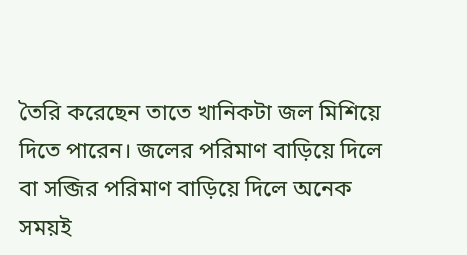তৈরি করেছেন তাতে খানিকটা জল মিশিয়ে দিতে পারেন। জলের পরিমাণ বাড়িয়ে দিলে বা সব্জির পরিমাণ বাড়িয়ে দিলে অনেক সময়ই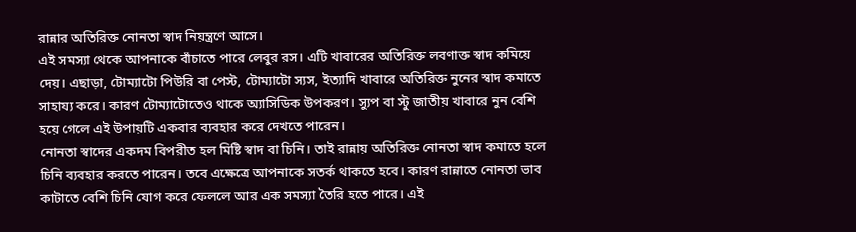রান্নার অতিরিক্ত নোনতা স্বাদ নিয়ন্ত্রণে আসে।
এই সমস্যা থেকে আপনাকে বাঁচাতে পারে লেবুর রস। এটি খাবারের অতিরিক্ত লবণাক্ত স্বাদ কমিয়ে দেয়। এছাড়া, টোম্যাটো পিউরি বা পেস্ট, টোম্যাটো স্যস, ইত্যাদি খাবারে অতিরিক্ত নুনের স্বাদ কমাতে সাহায্য করে। কারণ টোম্যাটোতেও থাকে অ্যাসিডিক উপকরণ। স্যুপ বা স্টু জাতীয় খাবারে নুন বেশি হয়ে গেলে এই উপায়টি একবার ব্যবহার করে দেখতে পারেন।
নোনতা স্বাদের একদম বিপরীত হল মিষ্টি স্বাদ বা চিনি। তাই রান্নায় অতিরিক্ত নোনতা স্বাদ কমাতে হলে চিনি ব্যবহার করতে পারেন। তবে এক্ষেত্রে আপনাকে সতর্ক থাকতে হবে। কারণ রান্নাতে নোনতা ভাব কাটাতে বেশি চিনি যোগ করে ফেললে আর এক সমস্যা তৈরি হতে পারে। এই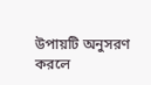উপায়টি অনুসরণ করলে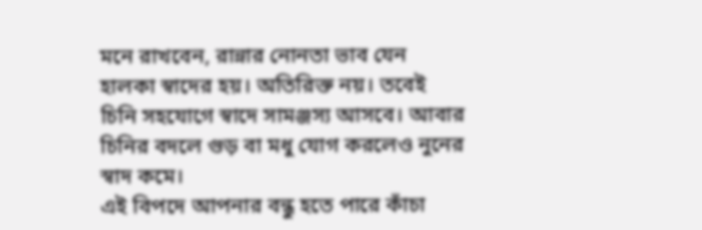মনে রাখবেন, রান্নার নোনতা ভাব যেন হালকা স্বাদের হয়। অতিরিক্ত নয়। তবেই চিনি সহযোগে স্বাদে সামঞ্জস্য আসবে। আবার চিনির বদলে গুড় বা মধু যোগ করলেও নুনের স্বাদ কমে।
এই বিপদে আপনার বন্ধু হতে পারে কাঁচা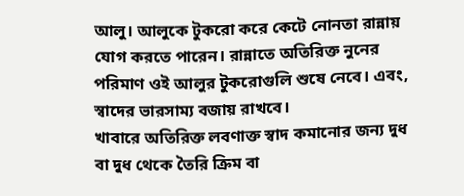আলু। আলুকে টুকরো করে কেটে নোনতা রান্নায় যোগ করতে পারেন। রান্নাতে অতিরিক্ত নুনের পরিমাণ ওই আলুর টুকরোগুলি শুষে নেবে। এবং, স্বাদের ভারসাম্য বজায় রাখবে।
খাবারে অতিরিক্ত লবণাক্ত স্বাদ কমানোর জন্য দুধ বা দুধ থেকে তৈরি ক্রিম বা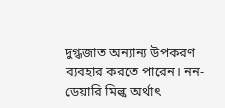দুগ্ধজাত অন্যান্য উপকরণ ব্যবহার করতে পারেন। নন-ডেয়ারি মিল্ক অর্থাৎ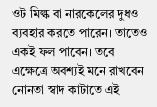ওট মিল্ক বা নারকেলের দুধও ব্যবহার করতে পারেন। তাতেও একই ফল পাবেন। তবে এক্ষেত্রে অবশ্যই মনে রাখবেন নোনতা স্বাদ কাটাতে এই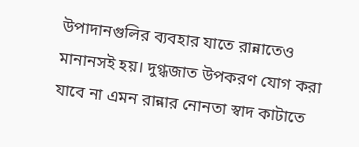উপাদানগুলির ব্যবহার যাতে রান্নাতেও মানানসই হয়। দুগ্ধজাত উপকরণ যোগ করা যাবে না এমন রান্নার নোনতা স্বাদ কাটাতে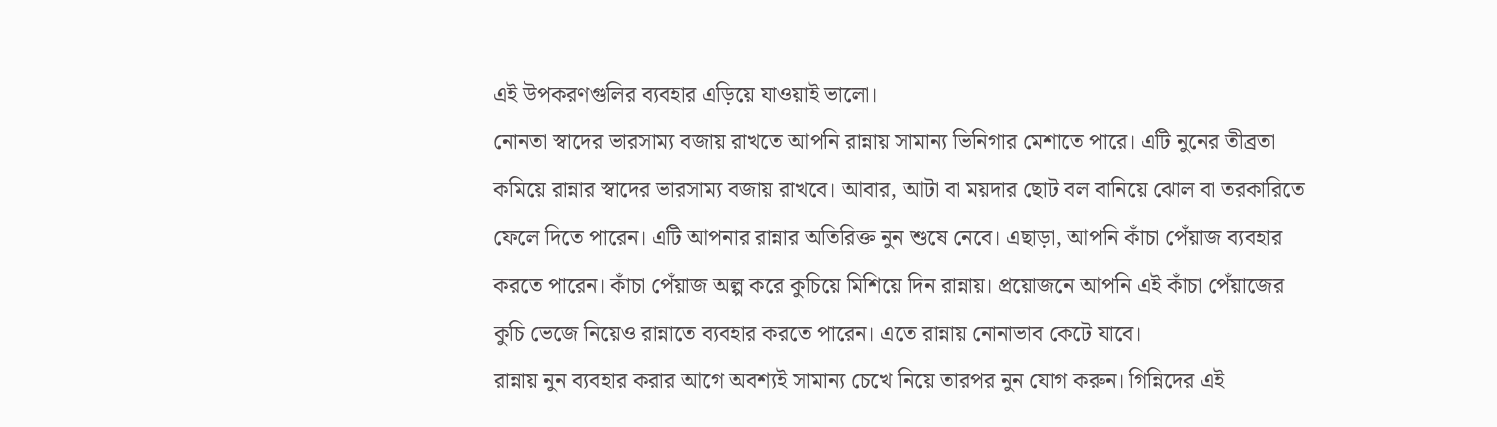এই উপকরণগুলির ব্যবহার এড়িয়ে যাওয়াই ভালো।
নোনতা স্বাদের ভারসাম্য বজায় রাখতে আপনি রান্নায় সামান্য ভিনিগার মেশাতে পারে। এটি নুনের তীব্রতা কমিয়ে রান্নার স্বাদের ভারসাম্য বজায় রাখবে। আবার, আটা বা ময়দার ছোট বল বানিয়ে ঝোল বা তরকারিতে ফেলে দিতে পারেন। এটি আপনার রান্নার অতিরিক্ত নুন শুষে নেবে। এছাড়া, আপনি কাঁচা পেঁয়াজ ব্যবহার করতে পারেন। কাঁচা পেঁয়াজ অল্প করে কুচিয়ে মিশিয়ে দিন রান্নায়। প্রয়োজনে আপনি এই কাঁচা পেঁয়াজের কুচি ভেজে নিয়েও রান্নাতে ব্যবহার করতে পারেন। এতে রান্নায় নোনাভাব কেটে যাবে।
রান্নায় নুন ব্যবহার করার আগে অবশ্যই সামান্য চেখে নিয়ে তারপর নুন যোগ করুন। গিন্নিদের এই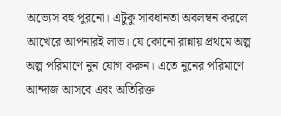অভ্যেস বহু পুরনো। এটুকু সাবধানতা অবলম্বন করলে আখেরে আপনারই লাভ। যে কোনো রান্নায় প্রথমে অল্প অল্প পরিমাণে নুন যোগ করুন। এতে নুনের পরিমাণে আন্দাজ আসবে এবং অতিরিক্ত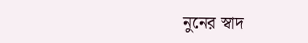নুনের স্বাদ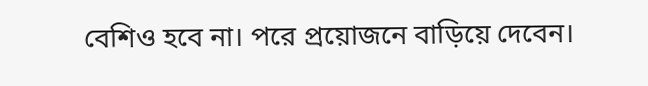বেশিও হবে না। পরে প্রয়োজনে বাড়িয়ে দেবেন।